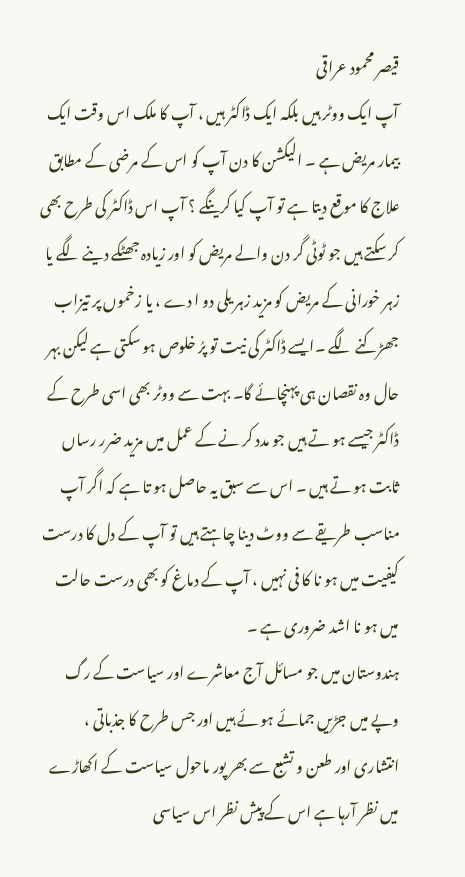قیصر محمود عراقی
آپ ایک ووٹر ہیں بلکہ ایک ڈاکٹر ہیں ، آپ کا ملک اس وقت ایک بیمار مریض ہے ۔ الیکشن کا دن آپ کو اس کے مرضی کے مطابق علاج کا موقع دیتا ہے تو آپ کیا کرینگے ؟ آپ اس ڈاکٹر کی طرح بھی کر سکتے ہیں جو ٹوٹی گر دن والے مریض کو اور زیادہ جھٹکے دینے لگے یا زہر خورانی کے مریض کو مزید زہر یلی دو ا دے ، یا زخموں پر تیزاب جھڑکنے لگے ۔ایسے ڈاکٹر کی نیت تو پرُ خلوص ہو سکتی ہے لیکن بہر حال وہ نقصان ہی پہنچائے گا۔ بہت سے ووٹر بھی اسی طرح کے ڈاکٹر جیسے ہو تے ہیں جو مدد کر نے کے عمل میں مزید ضرر رساں ثابت ہو تے ہیں ۔ اس سے سبق یہ حاصل ہو تا ہے کہ اگر آپ مناسب طریقے سے ووٹ دینا چاہتے ہیں تو آپ کے دل کا درست کیفیت میں ہو نا کا فی نہیں ، آپ کے دماغ کو بھی درست حالت میں ہو نا اشد ضروری ہے ۔
ہندوستان میں جو مسائل آج معاشرے اور سیاست کے رگ وپے میں جڑیں جمائے ہو ئے ہیں اور جس طرح کا جذباتی ، انتشاری اور طعن و تشبع سے بھر پور ماحول سیاست کے اکھاڑے میں نظر آرہا ہے اس کے پیش نظر اس سیاسی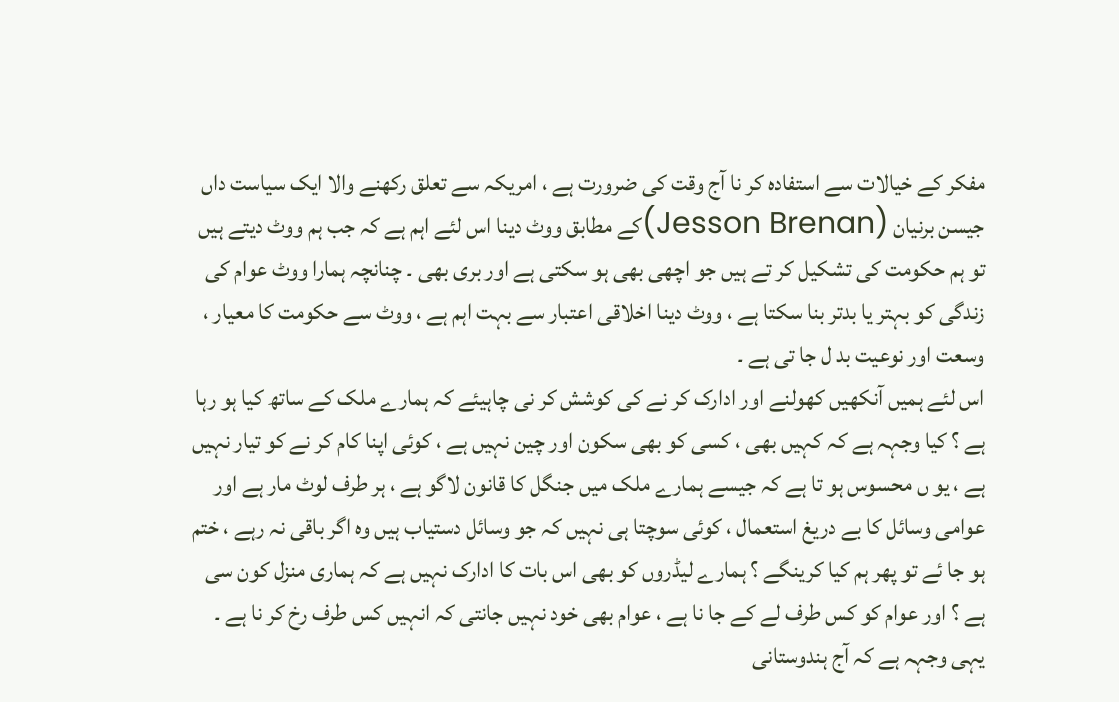مفکر کے خیالات سے استفادہ کر نا آج وقت کی ضرورت ہے ، امریکہ سے تعلق رکھنے والا ایک سیاست داں جیسن برنیان (Jesson Brenan)کے مطابق ووٹ دینا اس لئے اہم ہے کہ جب ہم ووٹ دیتے ہیں تو ہم حکومت کی تشکیل کر تے ہیں جو اچھی بھی ہو سکتی ہے اور بری بھی ۔ چنانچہ ہمارا ووٹ عوام کی زندگی کو بہتر یا بدتر بنا سکتا ہے ، ووٹ دینا اخلاقی اعتبار سے بہت اہم ہے ، ووٹ سے حکومت کا معیار ، وسعت اور نوعیت بد ل جا تی ہے ۔
اس لئے ہمیں آنکھیں کھولنے اور ادارک کر نے کی کوشش کر نی چاہیئے کہ ہمارے ملک کے ساتھ کیا ہو رہا ہے ؟ کیا وجہہ ہے کہ کہیں بھی ، کسی کو بھی سکون اور چین نہیں ہے ، کوئی اپنا کام کر نے کو تیار نہیں ہے ، یو ں محسوس ہو تا ہے کہ جیسے ہمارے ملک میں جنگل کا قانون لاگو ہے ، ہر طرف لوٹ مار ہے اور عوامی وسائل کا بے دریغ استعمال ، کوئی سوچتا ہی نہیں کہ جو وسائل دستیاب ہیں وہ اگر باقی نہ رہے ، ختم ہو جا ئے تو پھر ہم کیا کرینگے ؟ ہمارے لیڈروں کو بھی اس بات کا ادارک نہیں ہے کہ ہماری منزل کون سی ہے ؟ اور عوام کو کس طرف لے کے جا نا ہے ، عوام بھی خود نہیں جانتی کہ انہیں کس طرف رخ کر نا ہے ۔ یہی وجہہ ہے کہ آج ہندوستانی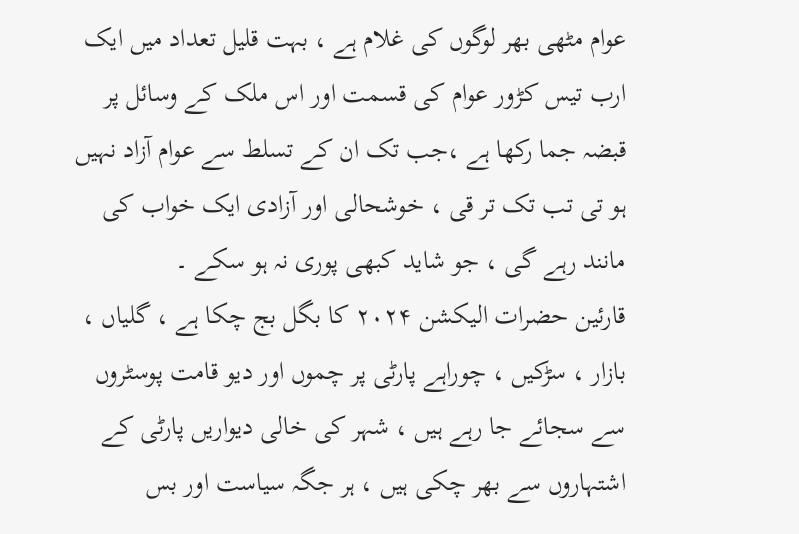عوام مٹھی بھر لوگوں کی غلام ہے ، بہت قلیل تعداد میں ایک ارب تیس کڑور عوام کی قسمت اور اس ملک کے وسائل پر قبضہ جما رکھا ہے ،جب تک ان کے تسلط سے عوام آزاد نہیں ہو تی تب تک تر قی ، خوشحالی اور آزادی ایک خواب کی مانند رہے گی ، جو شاید کبھی پوری نہ ہو سکے ۔
قارئین حضرات الیکشن ۲۰۲۴ کا بگل بج چکا ہے ، گلیاں ، بازار ، سڑکیں ، چوراہے پارٹی پر چموں اور دیو قامت پوسٹروں سے سجائے جا رہے ہیں ، شہر کی خالی دیواریں پارٹی کے اشتہاروں سے بھر چکی ہیں ، ہر جگہ سیاست اور بس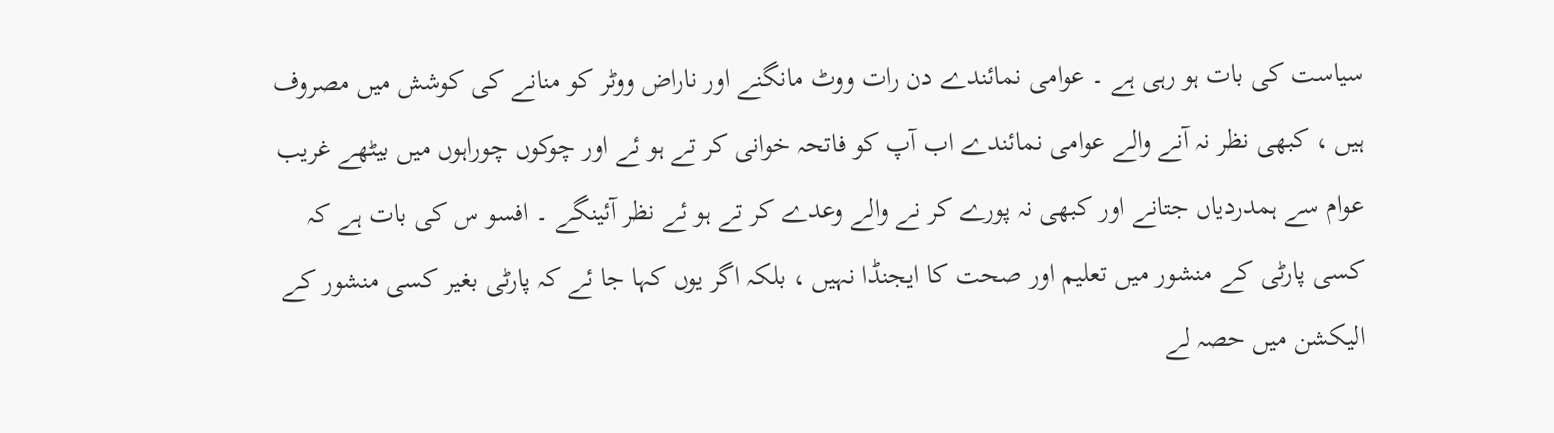سیاست کی بات ہو رہی ہے ۔ عوامی نمائندے دن رات ووٹ مانگنے اور ناراض ووٹر کو منانے کی کوشش میں مصروف ہیں ، کبھی نظر نہ آنے والے عوامی نمائندے اب آپ کو فاتحہ خوانی کر تے ہو ئے اور چوکوں چوراہوں میں بیٹھے غریب عوام سے ہمدردیاں جتانے اور کبھی نہ پورے کر نے والے وعدے کر تے ہو ئے نظر آئینگے ۔ افسو س کی بات ہے کہ کسی پارٹی کے منشور میں تعلیم اور صحت کا ایجنڈا نہیں ، بلکہ اگر یوں کہا جا ئے کہ پارٹی بغیر کسی منشور کے الیکشن میں حصہ لے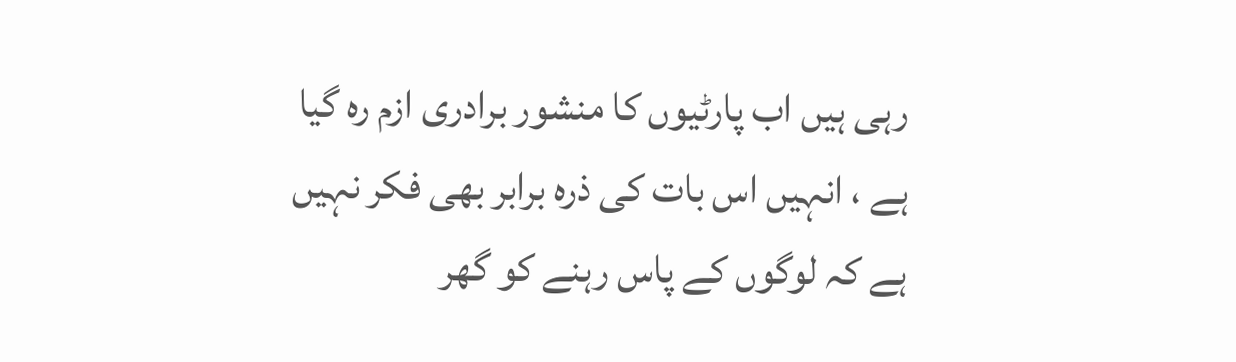رہی ہیں اب پارٹیوں کا منشور برادری ازم رہ گیا ہے ، انہیں اس بات کی ذرہ برابر بھی فکر نہیں ہے کہ لوگوں کے پاس رہنے کو گھر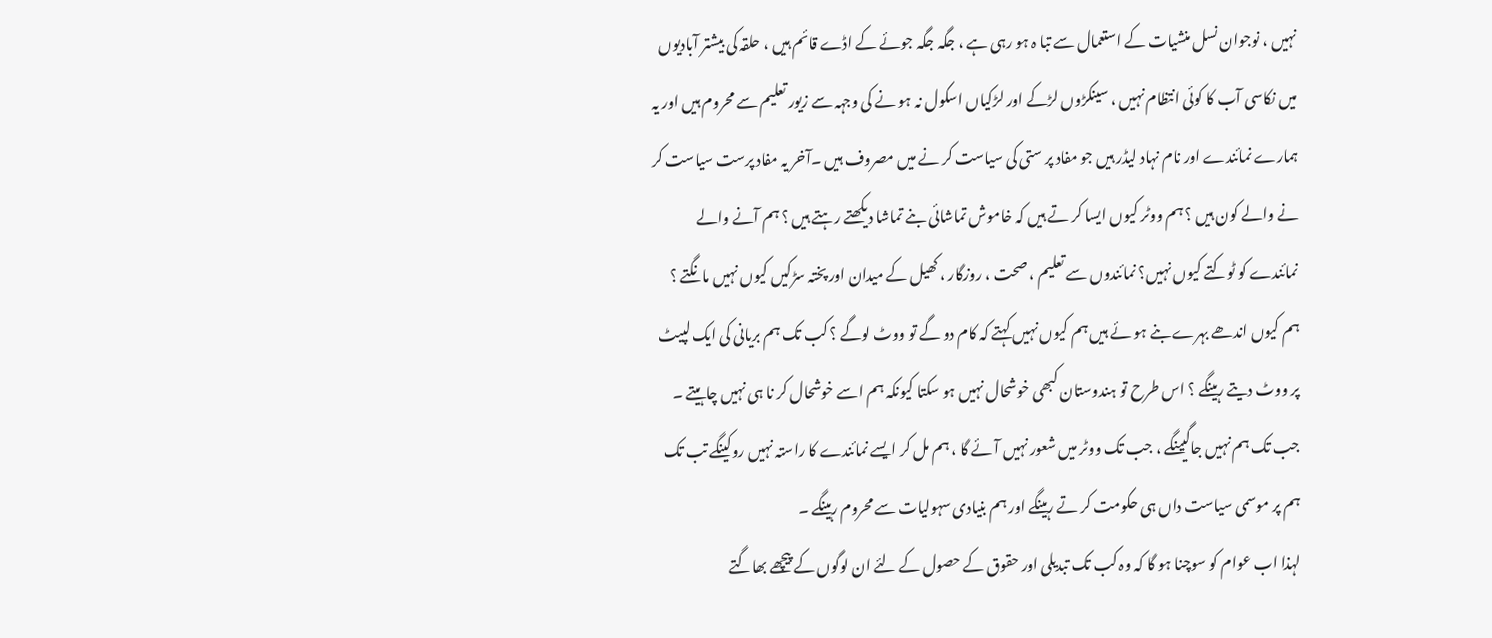نہیں ، نوجوان نسل منشیات کے استعمال سے تبا ہ ہو رہی ہے ، جگہ جگہ جوئے کے اڈے قائم ہیں ، حلقہ کی بیشتر آبادیوں میں نکاسی آب کا کوئی انتظام نہیں ، سینکڑوں لڑکے اور لڑکیاں اسکول نہ ہو نے کی وجہہ سے زیور تعلیم سے محروم ہیں اور یہ ہمارے نمائندے اور نام نہاد لیڈر ہیں جو مفاد پر ستی کی سیاست کر نے میں مصروف ہیں ۔آخر یہ مفاد پرست سیاست کر نے والے کون ہیں ؟ ہم ووٹر کیوں ایسا کر تے ہیں کہ خاموش تماشائی بنے تماشا دیکھتے رہتے ہیں ؟ ہم آنے والے نمائندے کو ٹوکتے کیوں نہیں؟ نمائندوں سے تعلیم ، صحت ، روزگار ، کھیل کے میدان اور پختہ سڑکیں کیوں نہیں مانگتے ؟ ہم کیوں اندھے بہرے بنے ہو ئے ہیں ہم کیوں نہیں کہتے کہ کام دو گے تو ووٹ لوگے ؟ کب تک ہم بریانی کی ایک لپیٹ پر ووٹ دیتے رہینگے ؟ اس طرح تو ہندوستان کبھی خوشحال نہیں ہو سکتا کیونکہ ہم اسے خوشحال کر نا ہی نہیں چاہیتے ۔ جب تک ہم نہیں جاگیینگے ، جب تک ووٹر میں شعور نہیں آئے گا ، ہم مل کر ایسے نمائندے کا راستہ نہیں روکینگے تب تک ہم پر موسمی سیاست داں ہی حکومت کر تے رہینگے اور ہم بنیادی سہولیات سے محروم رہینگے ۔
لہذا اب عوام کو سوچنا ہو گا کہ وہ کب تک تبدیلی اور حقوق کے حصول کے لئے ان لوگوں کے پیچھے بھاگتے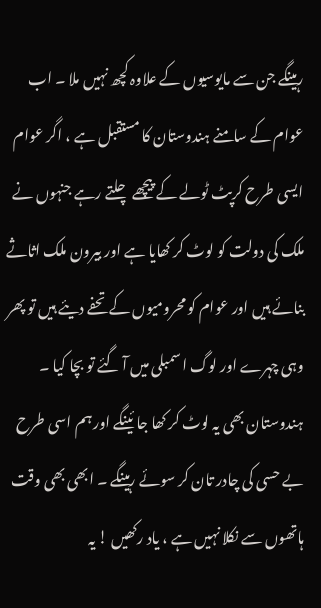رہینگے جن سے مایوسیوں کے علاوہ کچھ نہیں ملا ۔ اب عوام کے سامنے ہندوستان کا مستقبل ہے ، اگر عوام ایسی طرح کرپٹ ٹولے کے پیچھے چلتے رہے جنہوں نے ملک کی دولت کو لوٹ کر کھایا ہے اور بیرون ملک اثاثے بنائے ہیں اور عوام کو محرومیوں کے تحفے دیئے ہیں تو پھر وہی چہرے اور لوگ اسمبلی میں آ گئے تو بچا کیا ۔ ہندوستان بھی یہ لوٹ کر کھا جا ئینگے اور ہم اسی طرح بے حسی کی چادر تان کر سوئے رہینگے ۔ ابھی بھی وقت ہاتھوں سے نکلا نہیں ہے ، یاد رکھیں ! یہ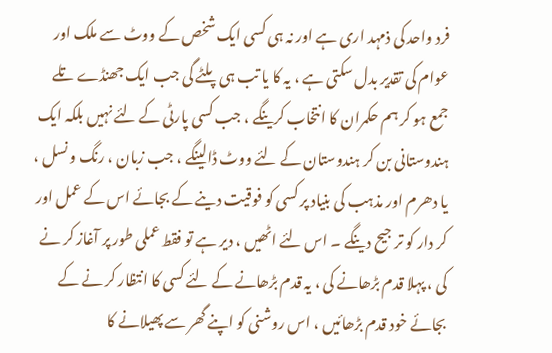فرد واحد کی ذمہد اری ہے اور نہ ہی کسی ایک شخص کے ووٹ سے ملک اور عوام کی تقدیر بدل سکتی ہے ، یہ کا یا تب ہی پلٹے گی جب ایک جھنڈے تلے جمع ہو کر ہم حکمران کا انتخاب کرینگے ، جب کسی پارٹی کے لئے نہیں بلکہ ایک ہندوستانی بن کر ہندوستان کے لئے ووٹ ڈالینگے ، جب زبان ، رنگ و نسل ، یا دھرم اور مذہب کی بنیاد پر کسی کو فوقیت دینے کے بجائے اس کے عمل اور کر دار کو تر جیح دینگے ۔ اس لئے اٹھیں ، دیر ہے تو فقط عملی طور پر آغاز کر نے کی ، پہلا قدم بڑھانے کی ، یہ قدم بڑھانے کے لئے کسی کا انتظار کر نے کے بجائے خود قدم بڑھائیں ، اس روشنی کو اپنے گھر سے پھیلانے کا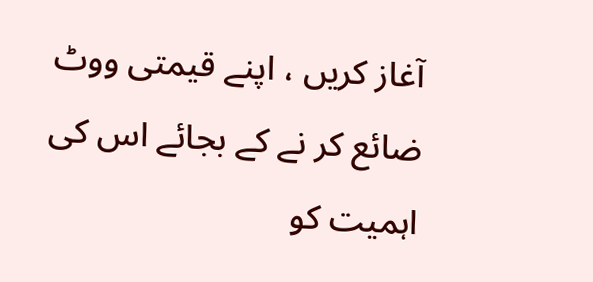آغاز کریں ، اپنے قیمتی ووٹ ضائع کر نے کے بجائے اس کی اہمیت کو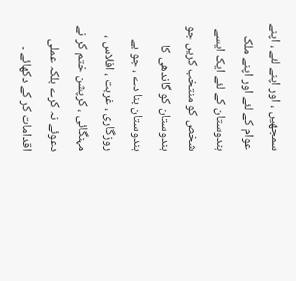سمجھیں ، اور اپنے لئے ، اپنے عوام کے لئے اور اپنے ملک ہندوستان کے لئے ایک ایسے شخص کو منتخب کریں جو ہندوستان کو گاندھی کا ہندوستان بنا دے ، جو بے روزگاری ، غربت ، افلاس ، مہنگائی ، کرپشن ختم کر نے دعوئے نہ کرے بلکہ عملی اقدامات کر کے دکھائے ۔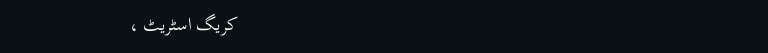کریگ اسٹریٹ ،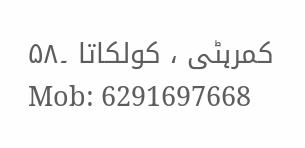کمرہٹی ، کولکاتا ۔۵۸
Mob: 6291697668